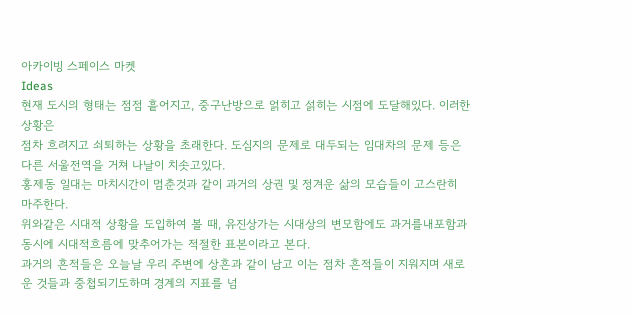아카이빙 스페이스 마켓
Ideas
현재 도시의 형태는 점점 흩어지고, 중구난방으로 얽히고 섥히는 시점에 도달해있다. 이러한 상황은
점차 흐려지고 쇠퇴하는 상황을 초래한다. 도심지의 문제로 대두되는 임대차의 문제 등은 다른 서울전역을 거쳐 나날이 치솟고있다.
홍제동 일대는 마치시간이 멈춘것과 같이 과거의 상권 및 정겨운 삶의 모습들이 고스란히 마주한다.
위와같은 시대적 상황을 도입하여 볼 때, 유진상가는 시대상의 변모함에도 과거를내포함과 동시에 시대적흐름에 맞추어가는 적절한 표본이라고 본다.
과거의 흔적들은 오늘날 우리 주변에 상흔과 같이 남고 이는 점차 흔적들이 지워지며 새로운 것들과 중첩되기도하며 경계의 지표를 넘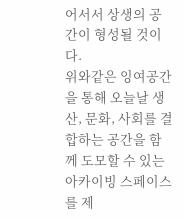어서서 상생의 공간이 형성될 것이다.
위와같은 잉여공간을 통해 오늘날 생산, 문화, 사회를 결합하는 공간을 함께 도모할 수 있는 아카이빙 스페이스를 제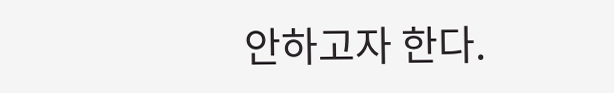안하고자 한다.